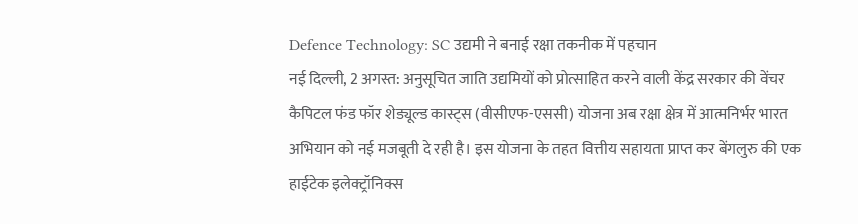Defence Technology: SC उद्यमी ने बनाई रक्षा तकनीक में पहचान
नई दिल्ली, 2 अगस्त: अनुसूचित जाति उद्यमियों को प्रोत्साहित करने वाली केंद्र सरकार की वेंचर कैपिटल फंड फॉर शेड्यूल्ड कास्ट्स (वीसीएफ-एससी) योजना अब रक्षा क्षेत्र में आत्मनिर्भर भारत अभियान को नई मजबूती दे रही है। इस योजना के तहत वित्तीय सहायता प्राप्त कर बेंगलुरु की एक हाईटेक इलेक्ट्रॉनिक्स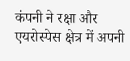कंपनी ने रक्षा और एयरोस्पेस क्षेत्र में अपनी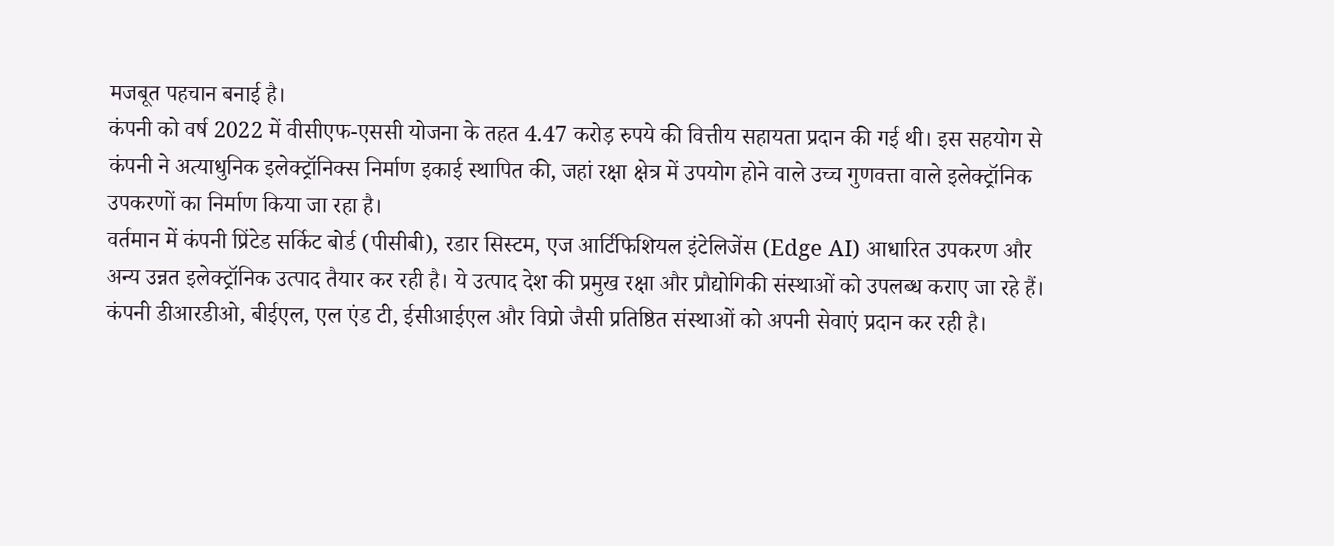मजबूत पहचान बनाई है।
कंपनी को वर्ष 2022 में वीसीएफ-एससी योजना के तहत 4.47 करोड़ रुपये की वित्तीय सहायता प्रदान की गई थी। इस सहयोग से कंपनी ने अत्याधुनिक इलेक्ट्रॉनिक्स निर्माण इकाई स्थापित की, जहां रक्षा क्षेत्र में उपयोग होने वाले उच्च गुणवत्ता वाले इलेक्ट्रॉनिक उपकरणों का निर्माण किया जा रहा है।
वर्तमान में कंपनी प्रिंटेड सर्किट बोर्ड (पीसीबी), रडार सिस्टम, एज आर्टिफिशियल इंटेलिजेंस (Edge AI) आधारित उपकरण और अन्य उन्नत इलेक्ट्रॉनिक उत्पाद तैयार कर रही है। ये उत्पाद देश की प्रमुख रक्षा और प्रौद्योगिकी संस्थाओं को उपलब्ध कराए जा रहे हैं।
कंपनी डीआरडीओ, बीईएल, एल एंड टी, ईसीआईएल और विप्रो जैसी प्रतिष्ठित संस्थाओं को अपनी सेवाएं प्रदान कर रही है।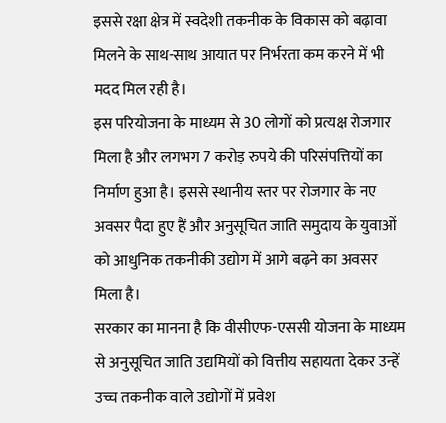इससे रक्षा क्षेत्र में स्वदेशी तकनीक के विकास को बढ़ावा मिलने के साथ-साथ आयात पर निर्भरता कम करने में भी मदद मिल रही है।
इस परियोजना के माध्यम से 30 लोगों को प्रत्यक्ष रोजगार मिला है और लगभग 7 करोड़ रुपये की परिसंपत्तियों का निर्माण हुआ है। इससे स्थानीय स्तर पर रोजगार के नए अवसर पैदा हुए हैं और अनुसूचित जाति समुदाय के युवाओं को आधुनिक तकनीकी उद्योग में आगे बढ़ने का अवसर मिला है।
सरकार का मानना है कि वीसीएफ-एससी योजना के माध्यम से अनुसूचित जाति उद्यमियों को वित्तीय सहायता देकर उन्हें उच्च तकनीक वाले उद्योगों में प्रवेश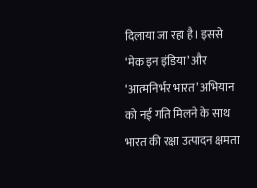दिलाया जा रहा है। इससे ‘मेक इन इंडिया’ और ‘आत्मनिर्भर भारत’ अभियान को नई गति मिलने के साथ भारत की रक्षा उत्पादन क्षमता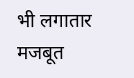भी लगातार मजबूत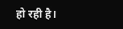हो रही है।